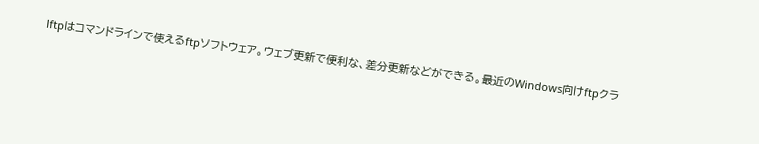lftpはコマンドラインで使えるftpソフトウェア。ウェブ更新で便利な、差分更新などができる。最近のWindows向けftpクラ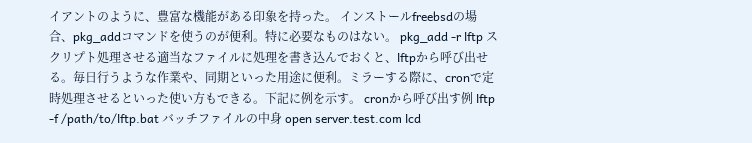イアントのように、豊富な機能がある印象を持った。 インストールfreebsdの場合、pkg_addコマンドを使うのが便利。特に必要なものはない。 pkg_add -r lftp スクリプト処理させる適当なファイルに処理を書き込んでおくと、lftpから呼び出せる。毎日行うような作業や、同期といった用途に便利。ミラーする際に、cronで定時処理させるといった使い方もできる。下記に例を示す。 cronから呼び出す例 lftp -f /path/to/lftp.bat バッチファイルの中身 open server.test.com lcd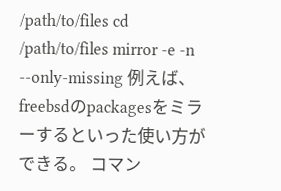/path/to/files cd /path/to/files mirror -e -n --only-missing 例えば、freebsdのpackagesをミラーするといった使い方ができる。 コマン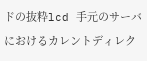ドの抜粋lcd 手元のサーバにおけるカレントディレク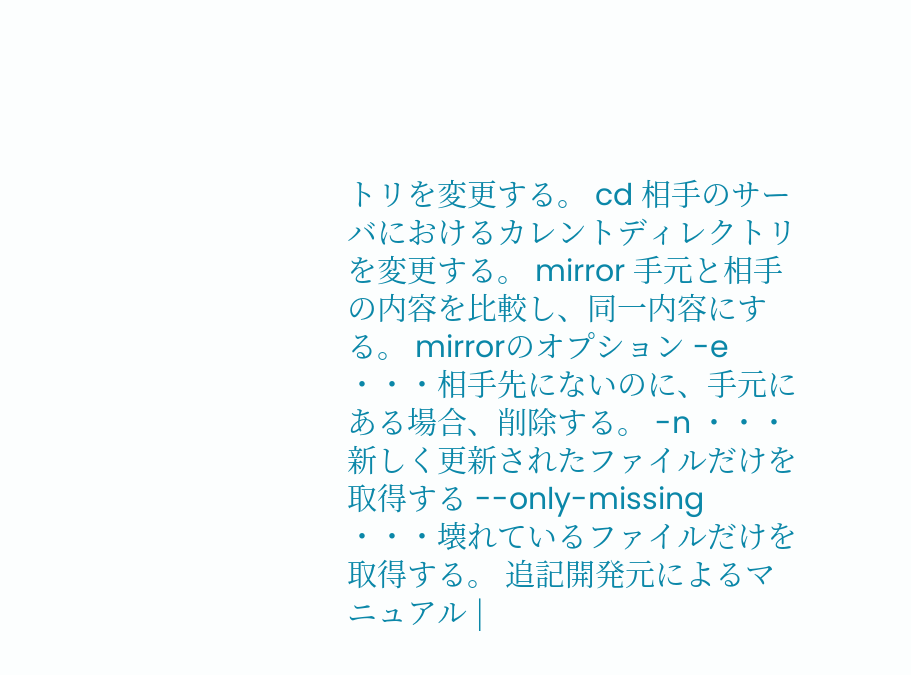トリを変更する。 cd 相手のサーバにおけるカレントディレクトリを変更する。 mirror 手元と相手の内容を比較し、同一内容にする。 mirrorのオプション -e ・・・相手先にないのに、手元にある場合、削除する。 -n ・・・新しく更新されたファイルだけを取得する --only-missing ・・・壊れているファイルだけを取得する。 追記開発元によるマニュアル |